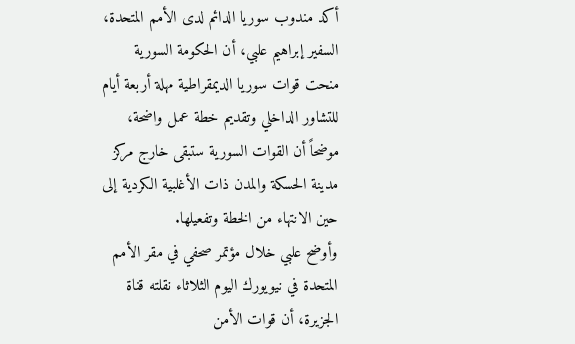أكد مندوب سوريا الدائم لدى الأمم المتحدة، السفير إبراهيم علبي، أن الحكومة السورية منحت قوات سوريا الديمقراطية مهلة أربعة أيام للتشاور الداخلي وتقديم خطة عمل واضحة، موضحاً أن القوات السورية ستبقى خارج مركز مدينة الحسكة والمدن ذات الأغلبية الكردية إلى حين الانتهاء من الخطة وتفعيلها.
وأوضح علبي خلال مؤتمر صحفي في مقر الأمم المتحدة في نيويورك اليوم الثلاثاء نقلته قناة الجزيرة، أن قوات الأمن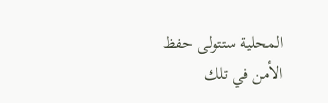المحلية ستتولى حفظ الأمن في تلك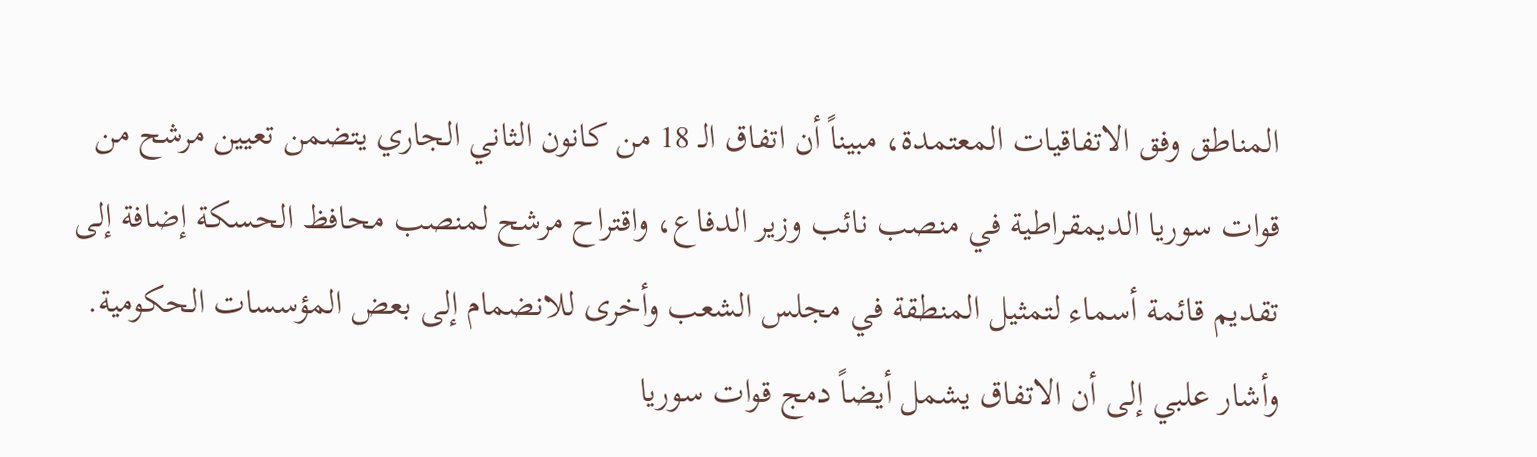المناطق وفق الاتفاقيات المعتمدة، مبيناً أن اتفاق الـ 18 من كانون الثاني الجاري يتضمن تعيين مرشح من قوات سوريا الديمقراطية في منصب نائب وزير الدفاع، واقتراح مرشح لمنصب محافظ الحسكة إضافة إلى تقديم قائمة أسماء لتمثيل المنطقة في مجلس الشعب وأخرى للانضمام إلى بعض المؤسسات الحكومية.
وأشار علبي إلى أن الاتفاق يشمل أيضاً دمج قوات سوريا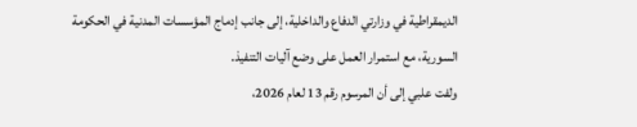الديمقراطية في وزارتي الدفاع والداخلية، إلى جانب إدماج المؤسسات المدنية في الحكومة السورية، مع استمرار العمل على وضع آليات التنفيذ.
ولفت علبي إلى أن المرسوم رقم 13 لعام 2026،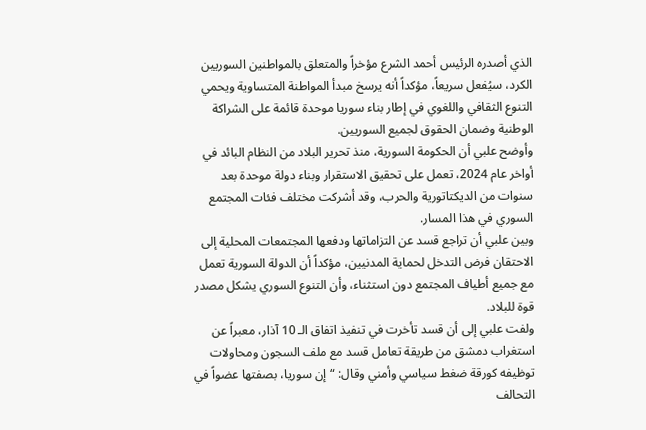الذي أصدره الرئيس أحمد الشرع مؤخراً والمتعلق بالمواطنين السوريين الكرد، سيُفعل سريعاً، مؤكداً أنه يرسخ مبدأ المواطنة المتساوية ويحمي التنوع الثقافي واللغوي في إطار بناء سوريا موحدة قائمة على الشراكة الوطنية وضمان الحقوق لجميع السوريين.
وأوضح علبي أن الحكومة السورية، منذ تحرير البلاد من النظام البائد في أواخر عام 2024، تعمل على تحقيق الاستقرار وبناء دولة موحدة بعد سنوات من الديكتاتورية والحرب، وقد أشركت مختلف فئات المجتمع السوري في هذا المسار.
وبين علبي أن تراجع قسد عن التزاماتها ودفعها المجتمعات المحلية إلى الاحتقان فرض التدخل لحماية المدنيين، مؤكداً أن الدولة السورية تعمل مع جميع أطياف المجتمع دون استثناء، وأن التنوع السوري يشكل مصدر قوة للبلاد.
ولفت علبي إلى أن قسد تأخرت في تنفيذ اتفاق الـ 10 آذار، معبراً عن استغراب دمشق من طريقة تعامل قسد مع ملف السجون ومحاولات توظيفه كورقة ضغط سياسي وأمني وقال: “إن سوريا، بصفتها عضواً في التحالف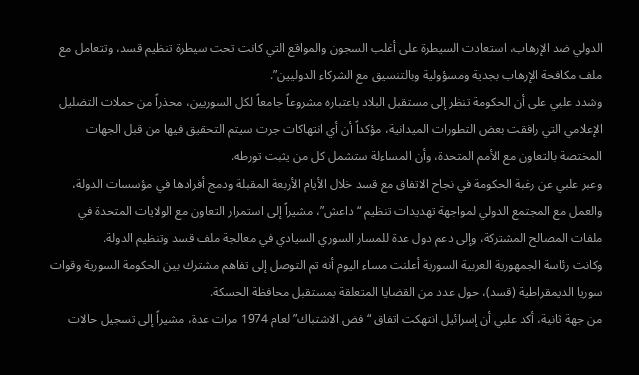الدولي ضد الإرهاب، استعادت السيطرة على أغلب السجون والمواقع التي كانت تحت سيطرة تنظيم قسد، وتتعامل مع ملف مكافحة الإرهاب بجدية ومسؤولية وبالتنسيق مع الشركاء الدوليين”.
وشدد علبي على أن الحكومة تنظر إلى مستقبل البلاد باعتباره مشروعاً جامعاً لكل السوريين، محذراً من حملات التضليل الإعلامي التي رافقت بعض التطورات الميدانية، مؤكداً أن أي انتهاكات جرت سيتم التحقيق فيها من قبل الجهات المختصة بالتعاون مع الأمم المتحدة، وأن المساءلة ستشمل كل من يثبت تورطه.
وعبر علبي عن رغبة الحكومة في نجاح الاتفاق مع قسد خلال الأيام الأربعة المقبلة ودمج أفرادها في مؤسسات الدولة، والعمل مع المجتمع الدولي لمواجهة تهديدات تنظيم “داعش”، مشيراً إلى استمرار التعاون مع الولايات المتحدة في ملفات المصالح المشتركة، وإلى دعم دول عدة للمسار السوري السيادي في معالجة ملف قسد وتنظيم الدولة.
وكانت رئاسة الجمهورية العربية السورية أعلنت مساء اليوم أنه تم التوصل إلى تفاهم مشترك بين الحكومة السورية وقوات سوريا الديمقراطية (قسد)، حول عدد من القضايا المتعلقة بمستقبل محافظة الحسكة.
من جهة ثانية، أكد علبي أن إسرائيل انتهكت اتفاق “فض الاشتباك” لعام 1974 مرات عدة، مشيراً إلى تسجيل حالات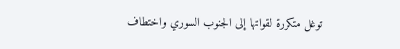توغل متكررة لقواتها إلى الجنوب السوري واختطاف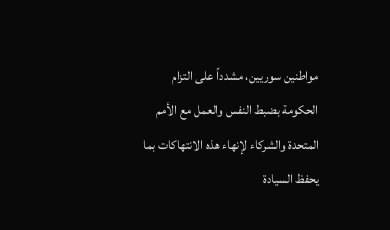مواطنين سوريين، مشدداً على التزام الحكومة بضبط النفس والعمل مع الأمم المتحدة والشركاء لإنهاء هذه الانتهاكات بما يحفظ السيادة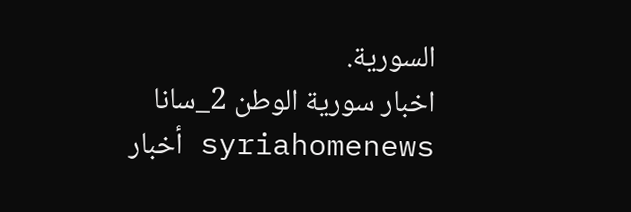السورية.
اخبار سورية الوطن 2_سانا
syriahomenews أخبار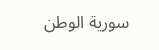سورية الوطن